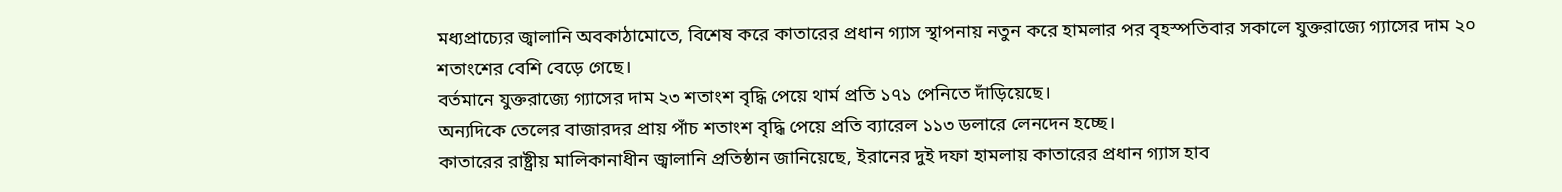মধ্যপ্রাচ্যের জ্বালানি অবকাঠামোতে, বিশেষ করে কাতারের প্রধান গ্যাস স্থাপনায় নতুন করে হামলার পর বৃহস্পতিবার সকালে যুক্তরাজ্যে গ্যাসের দাম ২০ শতাংশের বেশি বেড়ে গেছে।
বর্তমানে যুক্তরাজ্যে গ্যাসের দাম ২৩ শতাংশ বৃদ্ধি পেয়ে থার্ম প্রতি ১৭১ পেনিতে দাঁড়িয়েছে।
অন্যদিকে তেলের বাজারদর প্রায় পাঁচ শতাংশ বৃদ্ধি পেয়ে প্রতি ব্যারেল ১১৩ ডলারে লেনদেন হচ্ছে।
কাতারের রাষ্ট্রীয় মালিকানাধীন জ্বালানি প্রতিষ্ঠান জানিয়েছে, ইরানের দুই দফা হামলায় কাতারের প্রধান গ্যাস হাব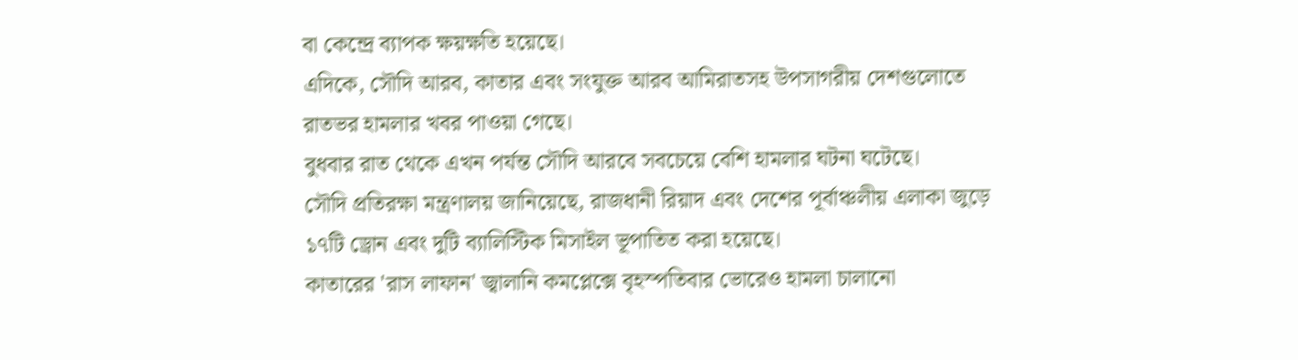বা কেন্দ্রে ব্যাপক ক্ষয়ক্ষতি হয়েছে।
এদিকে, সৌদি আরব, কাতার এবং সংযুক্ত আরব আমিরাতসহ উপসাগরীয় দেশগুলোতে রাতভর হামলার খবর পাওয়া গেছে।
বুধবার রাত থেকে এখন পর্যন্ত সৌদি আরবে সবচেয়ে বেশি হামলার ঘটনা ঘটেছে।
সৌদি প্রতিরক্ষা মন্ত্রণালয় জানিয়েছে, রাজধানী রিয়াদ এবং দেশের পূর্বাঞ্চলীয় এলাকা জুড়ে ১৭টি ড্রোন এবং দুটি ব্যালিস্টিক মিসাইল ভূপাতিত করা হয়েছে।
কাতারের 'রাস লাফান' জ্বালানি কমপ্লেক্সে বৃহস্পতিবার ভোরেও হামলা চালানো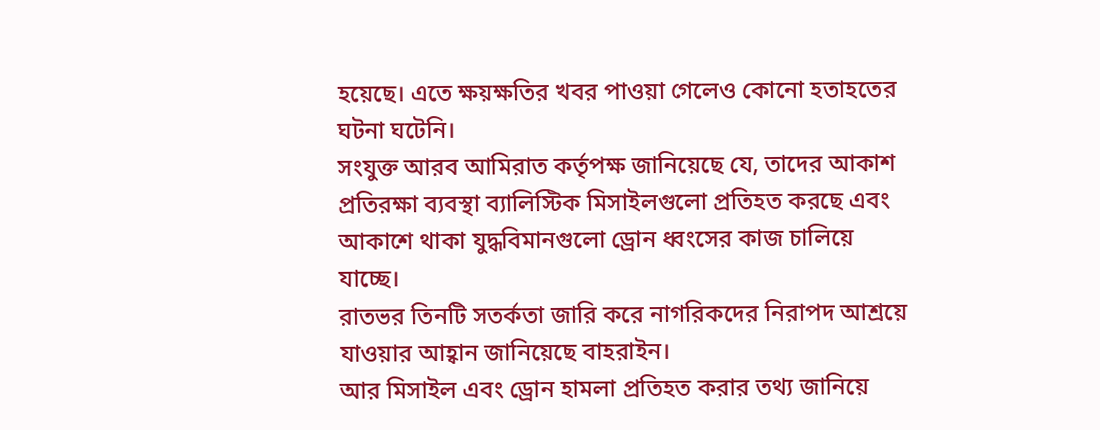হয়েছে। এতে ক্ষয়ক্ষতির খবর পাওয়া গেলেও কোনো হতাহতের ঘটনা ঘটেনি।
সংযুক্ত আরব আমিরাত কর্তৃপক্ষ জানিয়েছে যে, তাদের আকাশ প্রতিরক্ষা ব্যবস্থা ব্যালিস্টিক মিসাইলগুলো প্রতিহত করছে এবং আকাশে থাকা যুদ্ধবিমানগুলো ড্রোন ধ্বংসের কাজ চালিয়ে যাচ্ছে।
রাতভর তিনটি সতর্কতা জারি করে নাগরিকদের নিরাপদ আশ্রয়ে যাওয়ার আহ্বান জানিয়েছে বাহরাইন।
আর মিসাইল এবং ড্রোন হামলা প্রতিহত করার তথ্য জানিয়ে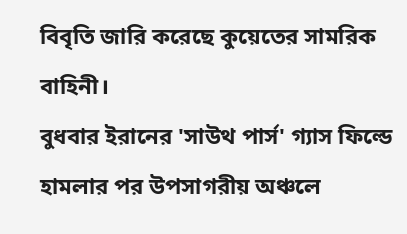বিবৃতি জারি করেছে কুয়েতের সামরিক বাহিনী।
বুধবার ইরানের 'সাউথ পার্স' গ্যাস ফিল্ডে হামলার পর উপসাগরীয় অঞ্চলে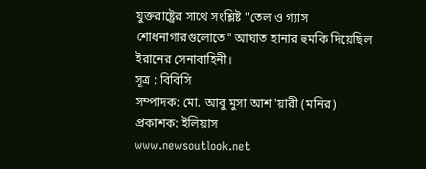যুক্তরাষ্ট্রের সাথে সংশ্লিষ্ট "তেল ও গ্যাস শোধনাগারগুলোতে" আঘাত হানার হুমকি দিয়েছিল ইরানের সেনাবাহিনী।
সূত্র : বিবিসি
সম্পাদক: মো. আবু মুসা আশ'য়ারী (মনির)
প্রকাশক: ইলিয়াস
www.newsoutlook.net